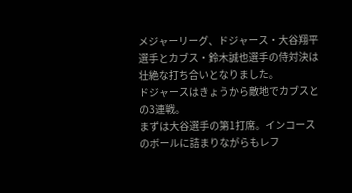メジャーリーグ、ドジャース・大谷翔平選手とカブス・鈴木誠也選手の侍対決は壮絶な打ち合いとなりました。
ドジャースはきょうから敵地でカブスとの3連戦。
まずは大谷選手の第1打席。インコースのボールに詰まりながらもレフ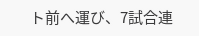ト前へ運び、7試合連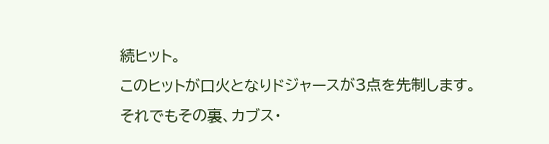続ヒット。
このヒットが口火となりドジャースが3点を先制します。
それでもその裏、カブス・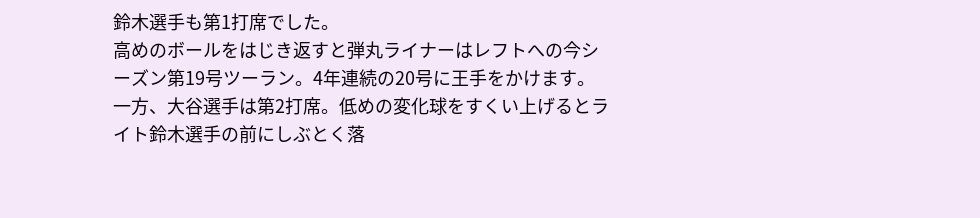鈴木選手も第1打席でした。
高めのボールをはじき返すと弾丸ライナーはレフトへの今シーズン第19号ツーラン。4年連続の20号に王手をかけます。
一方、大谷選手は第2打席。低めの変化球をすくい上げるとライト鈴木選手の前にしぶとく落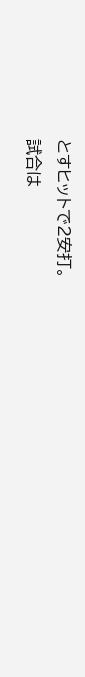とすヒットで2安打。
試合は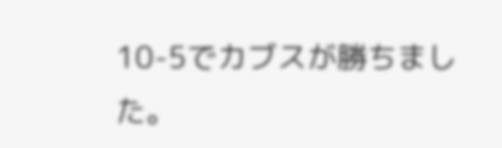10-5でカブスが勝ちました。